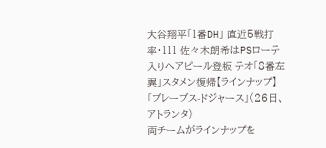大谷翔平「1番DH」 直近5戦打率・111 佐々木朗希はPSローテ入りへアピール登板 テオ「8番左翼」スタメン復帰【ラインナップ】
「ブレーブス-ドジャース」(26日、アトランタ)
両チームがラインナップを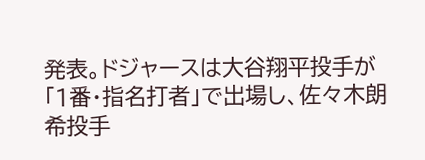発表。ドジャースは大谷翔平投手が「1番・指名打者」で出場し、佐々木朗希投手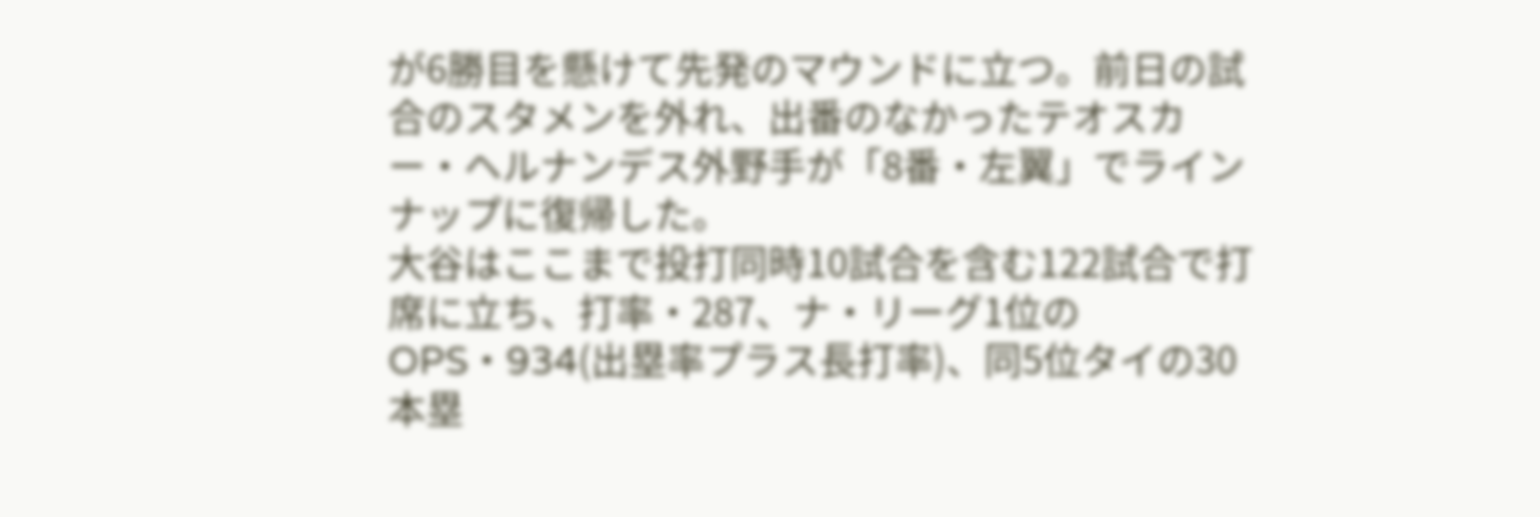が6勝目を懸けて先発のマウンドに立つ。前日の試合のスタメンを外れ、出番のなかったテオスカー・ヘルナンデス外野手が「8番・左翼」でラインナップに復帰した。
大谷はここまで投打同時10試合を含む122試合で打席に立ち、打率・287、ナ・リーグ1位のOPS・934(出塁率プラス長打率)、同5位タイの30本塁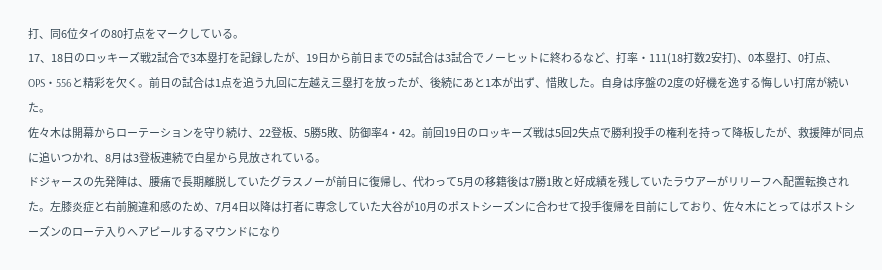打、同6位タイの80打点をマークしている。
17、18日のロッキーズ戦2試合で3本塁打を記録したが、19日から前日までの5試合は3試合でノーヒットに終わるなど、打率・111(18打数2安打)、0本塁打、0打点、OPS・556と精彩を欠く。前日の試合は1点を追う九回に左越え三塁打を放ったが、後続にあと1本が出ず、惜敗した。自身は序盤の2度の好機を逸する悔しい打席が続いた。
佐々木は開幕からローテーションを守り続け、22登板、5勝5敗、防御率4・42。前回19日のロッキーズ戦は5回2失点で勝利投手の権利を持って降板したが、救援陣が同点に追いつかれ、8月は3登板連続で白星から見放されている。
ドジャースの先発陣は、腰痛で長期離脱していたグラスノーが前日に復帰し、代わって5月の移籍後は7勝1敗と好成績を残していたラウアーがリリーフへ配置転換された。左膝炎症と右前腕違和感のため、7月4日以降は打者に専念していた大谷が10月のポストシーズンに合わせて投手復帰を目前にしており、佐々木にとってはポストシーズンのローテ入りへアピールするマウンドになり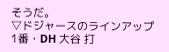そうだ。
▽ドジャースのラインアップ
1番・DH 大谷 打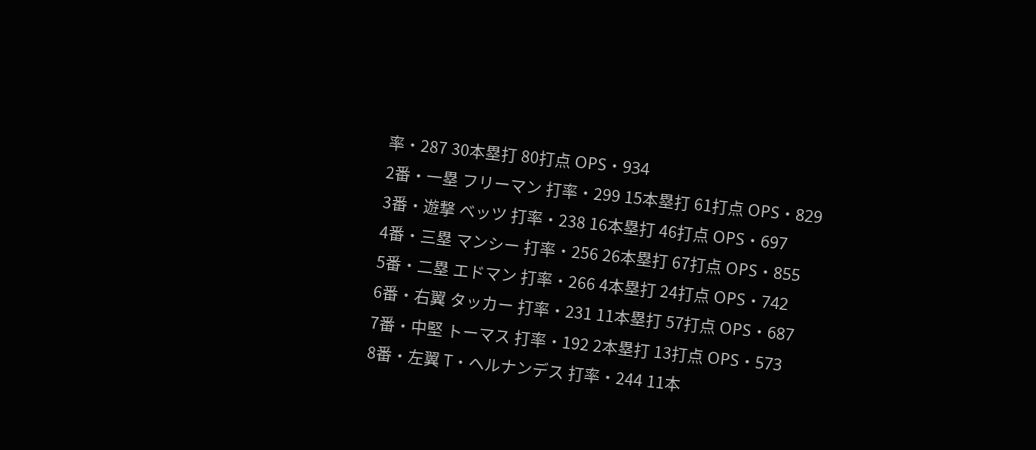率・287 30本塁打 80打点 OPS・934
2番・一塁 フリーマン 打率・299 15本塁打 61打点 OPS・829
3番・遊撃 ベッツ 打率・238 16本塁打 46打点 OPS・697
4番・三塁 マンシー 打率・256 26本塁打 67打点 OPS・855
5番・二塁 エドマン 打率・266 4本塁打 24打点 OPS・742
6番・右翼 タッカー 打率・231 11本塁打 57打点 OPS・687
7番・中堅 トーマス 打率・192 2本塁打 13打点 OPS・573
8番・左翼 T・ヘルナンデス 打率・244 11本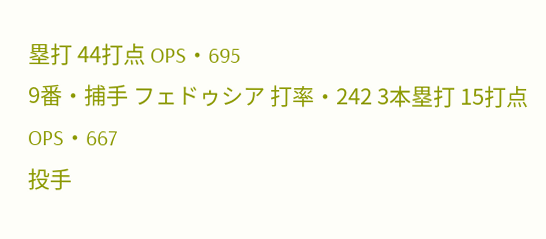塁打 44打点 OPS・695
9番・捕手 フェドゥシア 打率・242 3本塁打 15打点 OPS・667
投手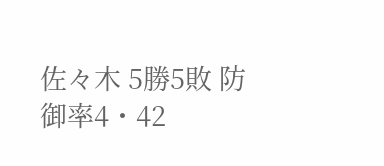佐々木 5勝5敗 防御率4・42